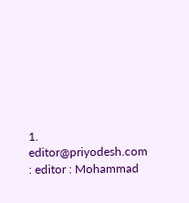1. editor@priyodesh.com : editor : Mohammad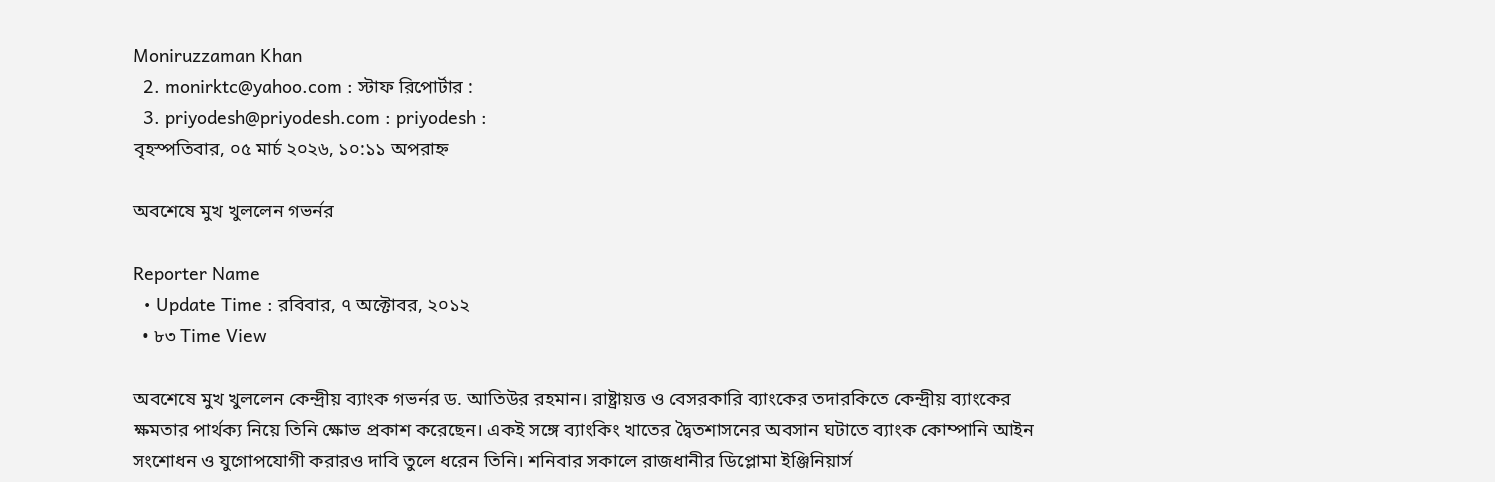Moniruzzaman Khan
  2. monirktc@yahoo.com : স্টাফ রিপোর্টার :
  3. priyodesh@priyodesh.com : priyodesh :
বৃহস্পতিবার, ০৫ মার্চ ২০২৬, ১০:১১ অপরাহ্ন

অবশেষে মুখ খুললেন গভর্নর

Reporter Name
  • Update Time : রবিবার, ৭ অক্টোবর, ২০১২
  • ৮৩ Time View

অবশেষে মুখ খুললেন কেন্দ্রীয় ব্যাংক গভর্নর ড. আতিউর রহমান। রাষ্ট্রায়ত্ত ও বেসরকারি ব্যাংকের তদারকিতে কেন্দ্রীয় ব্যাংকের ক্ষমতার পার্থক্য নিয়ে তিনি ক্ষোভ প্রকাশ করেছেন। একই সঙ্গে ব্যাংকিং খাতের দ্বৈতশাসনের অবসান ঘটাতে ব্যাংক কোম্পানি আইন সংশোধন ও যুগোপযোগী করারও দাবি তুলে ধরেন তিনি। শনিবার সকালে রাজধানীর ডিপ্লোমা ইঞ্জিনিয়ার্স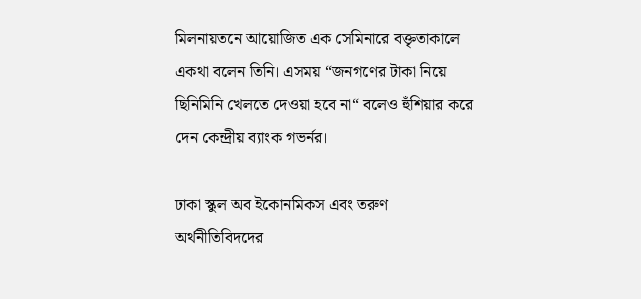মিলনায়তনে আয়োজিত এক সেমিনারে বক্তৃতাকালে একথা বলেন তিনি। এসময় “জনগণের টাকা নিয়ে ছিনিমিনি খেলতে দেওয়া হবে না“ বলেও হুঁশিয়ার করে দেন কেন্দ্রীয় ব্যাংক গভর্নর।

ঢাকা স্কুল অব ইকোনমিকস এবং তরুণ অর্থনীতিবিদদের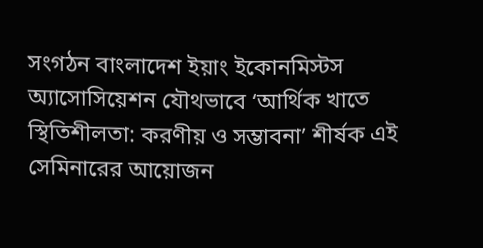সংগঠন বাংলাদেশ ইয়াং ইকোনমিস্টস অ্যাসোসিয়েশন যৌথভাবে ‘আর্থিক খাতে স্থিতিশীলতা: করণীয় ও সম্ভাবনা’ শীর্ষক এই সেমিনারের আয়োজন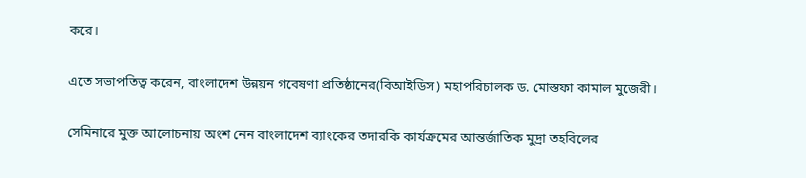করে।

এতে সভাপতিত্ব করেন, বাংলাদেশ উন্নয়ন গবেষণা প্রতিষ্ঠানের(বিআইডিস) মহাপরিচালক ড. মোস্তফা কামাল মুজেরী।

সেমিনারে মুক্ত আলোচনায় অংশ নেন বাংলাদেশ ব্যাংকের তদারকি কার্যক্রমের আন্তর্জাতিক মুদ্রা তহবিলের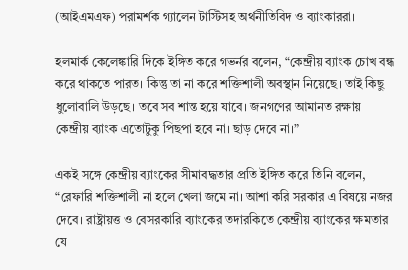(আইএমএফ) পরামর্শক গ্যালেন টাস্টিসহ অর্থনীতিবিদ ও ব্যাংকাররা।

হলমার্ক কেলেঙ্কারি দিকে ইঙ্গিত করে গভর্নর বলেন, “কেন্দ্রীয় ব্যাংক চোখ বন্ধ করে থাকতে পারত। কিন্তু তা না করে শক্তিশালী অবস্থান নিয়েছে। তাই কিছু ধুলোবালি উড়ছে। তবে সব শান্ত হয়ে যাবে। জনগণের আমানত রক্ষায় কেন্দ্রীয় ব্যাংক এতোটুকু পিছপা হবে না। ছাড় দেবে না।”

একই সঙ্গে কেন্দ্রীয় ব্যাংকের সীমাবদ্ধতার প্রতি ইঙ্গিত করে তিনি বলেন,  “রেফারি শক্তিশালী না হলে খেলা জমে না। আশা করি সরকার এ বিষয়ে নজর দেবে। রাষ্ট্রায়ত্ত ও বেসরকারি ব্যাংকের তদারকিতে কেন্দ্রীয় ব্যাংকের ক্ষমতার যে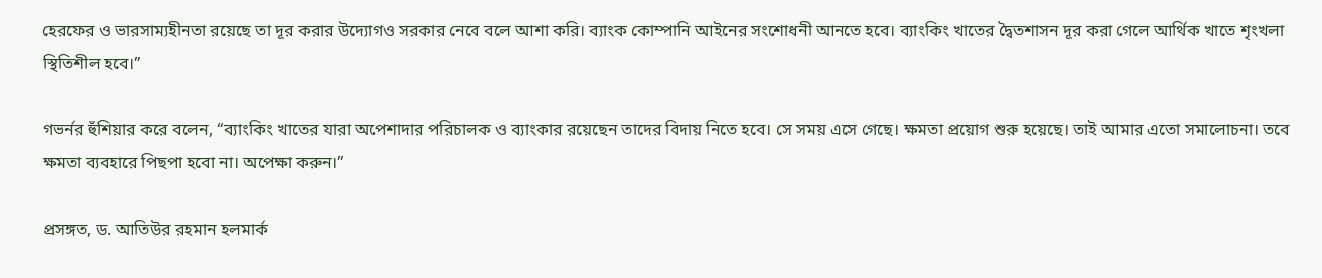হেরফের ও ভারসাম্যহীনতা রয়েছে তা দূর করার উদ্যোগও সরকার নেবে বলে আশা করি। ব্যাংক কোম্পানি আইনের সংশোধনী আনতে হবে। ব্যাংকিং খাতের দ্বৈতশাসন দূর করা গেলে আর্থিক খাতে শৃংখলা স্থিতিশীল হবে।”

গভর্নর হুঁশিয়ার করে বলেন, “ব্যাংকিং খাতের যারা অপেশাদার পরিচালক ও ব্যাংকার রয়েছেন তাদের বিদায় নিতে হবে। সে সময় এসে গেছে। ক্ষমতা প্রয়োগ শুরু হয়েছে। তাই আমার এতো সমালোচনা। তবে ক্ষমতা ব্যবহারে পিছপা হবো না। অপেক্ষা করুন।”

প্রসঙ্গত, ড. আতিউর রহমান হলমার্ক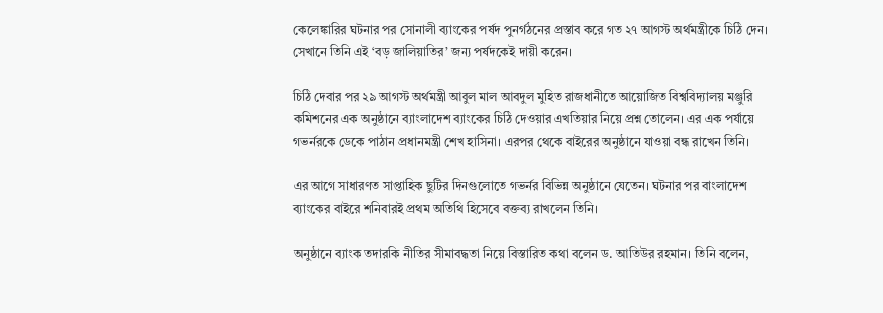কেলেঙ্কারির ঘটনার পর সোনালী ব্যাংকের পর্ষদ পুনর্গঠনের প্রস্তাব করে গত ২৭ আগস্ট অর্থমন্ত্রীকে চিঠি দেন। সেখানে তিনি এই ‘বড় জালিয়াতির’ জন্য পর্ষদকেই দায়ী করেন।

চিঠি দেবার পর ২৯ আগস্ট অর্থমন্ত্রী আবুল মাল আবদুল মুহিত রাজধানীতে আয়োজিত বিশ্ববিদ্যালয় মঞ্জুরি কমিশনের এক অনুষ্ঠানে ব্যাংলাদেশ ব্যাংকের চিঠি দেওয়ার এখতিয়ার নিয়ে প্রশ্ন তোলেন। এর এক পর্যায়ে গভর্নরকে ডেকে পাঠান প্রধানমন্ত্রী শেখ হাসিনা। এরপর থেকে বাইরের অনুষ্ঠানে যাওয়া বন্ধ রাখেন তিনি।

এর আগে সাধারণত সাপ্তাহিক ছুটির দিনগুলোতে গভর্নর বিভিন্ন অনুষ্ঠানে যেতেন। ঘটনার পর বাংলাদেশ ব্যাংকের বাইরে শনিবারই প্রথম অতিথি হিসেবে বক্তব্য রাখলেন তিনি।

অনুষ্ঠানে ব্যাংক তদারকি নীতির সীমাবদ্ধতা নিয়ে বিস্তারিত কথা বলেন ড. আতিউর রহমান। তিনি বলেন,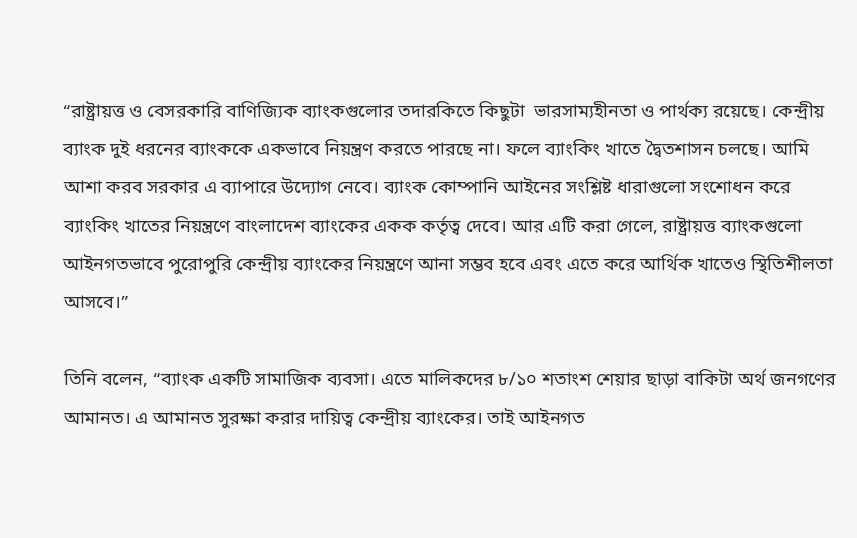“রাষ্ট্রায়ত্ত ও বেসরকারি বাণিজ্যিক ব্যাংকগুলোর তদারকিতে কিছুটা  ভারসাম্যহীনতা ও পার্থক্য রয়েছে। কেন্দ্রীয় ব্যাংক দুই ধরনের ব্যাংককে একভাবে নিয়ন্ত্রণ করতে পারছে না। ফলে ব্যাংকিং খাতে দ্বৈতশাসন চলছে। আমি আশা করব সরকার এ ব্যাপারে উদ্যোগ নেবে। ব্যাংক কোম্পানি আইনের সংশ্লিষ্ট ধারাগুলো সংশোধন করে ব্যাংকিং খাতের নিয়ন্ত্রণে বাংলাদেশ ব্যাংকের একক কর্তৃত্ব দেবে। আর এটি করা গেলে, রাষ্ট্রায়ত্ত ব্যাংকগুলো আইনগতভাবে পুরোপুরি কেন্দ্রীয় ব্যাংকের নিয়ন্ত্রণে আনা সম্ভব হবে এবং এতে করে আর্থিক খাতেও স্থিতিশীলতা আসবে।”

তিনি বলেন, “ব্যাংক একটি সামাজিক ব্যবসা। এতে মালিকদের ৮/১০ শতাংশ শেয়ার ছাড়া বাকিটা অর্থ জনগণের আমানত। এ আমানত সুরক্ষা করার দায়িত্ব কেন্দ্রীয় ব্যাংকের। তাই আইনগত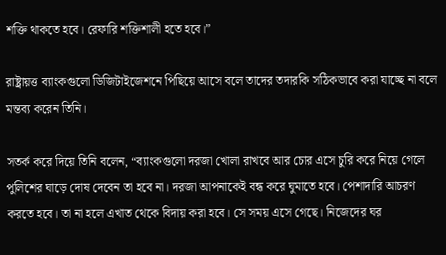শক্তি থাকতে হবে। রেফারি শক্তিশালী হতে হবে।”

রাষ্ট্রায়ত্ত ব্যাংকগুলো ডিজিটাইজেশনে পিছিয়ে আসে বলে তাদের তদারকি সঠিকভাবে করা যাচ্ছে না বলে মন্তব্য করেন তিনি।

সতর্ক করে দিয়ে তিনি বলেন, “ব্যাংকগুলো দরজা খোলা রাখবে আর চোর এসে চুরি করে নিয়ে গেলে পুলিশের ঘাড়ে দোষ দেবেন তা হবে না। দরজা আপনাকেই বন্ধ করে ঘুমাতে হবে। পেশাদারি আচরণ করতে হবে। তা না হলে এখাত থেকে বিদায় করা হবে। সে সময় এসে গেছে। নিজেদের ঘর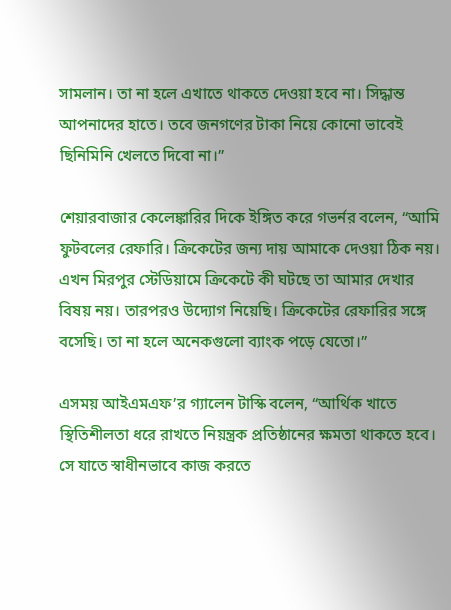সামলান। তা না হলে এখাতে থাকতে দেওয়া হবে না। সিদ্ধান্ত আপনাদের হাতে। তবে জনগণের টাকা নিয়ে কোনো ভাবেই ছিনিমিনি খেলতে দিবো না।”

শেয়ারবাজার কেলেঙ্কারির দিকে ইঙ্গিত করে গভর্নর বলেন, “আমি ফুটবলের রেফারি। ক্রিকেটের জন্য দায় আমাকে দেওয়া ঠিক নয়। এখন মিরপুর স্টেডিয়ামে ক্রিকেটে কী ঘটছে তা আমার দেখার বিষয় নয়। তারপরও উদ্যোগ নিয়েছি। ক্রিকেটের রেফারির সঙ্গে বসেছি। তা না হলে অনেকগুলো ব্যাংক পড়ে যেতো।”

এসময় আইএমএফ’র গ্যালেন টাস্কি বলেন, “আর্থিক খাতে স্থিতিশীলতা ধরে রাখতে নিয়ন্ত্রক প্রতিষ্ঠানের ক্ষমতা থাকতে হবে। সে যাতে স্বাধীনভাবে কাজ করতে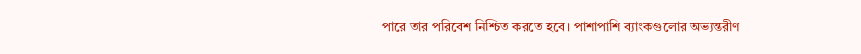পারে তার পরিবেশ নিশ্চিত করতে হবে। পাশাপাশি ব্যাংকগুলোর অভ্যন্তরীণ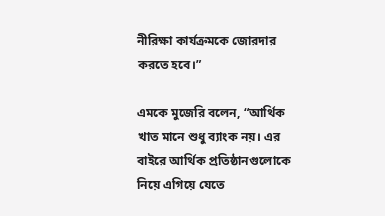নীরিক্ষা কার্যক্রমকে জোরদার করতে হবে।”

এমকে মুজেরি বলেন, “আর্থিক খাত মানে শুধু ব্যাংক নয়। এর বাইরে আর্থিক প্রতিষ্ঠানগুলোকে নিয়ে এগিয়ে যেতে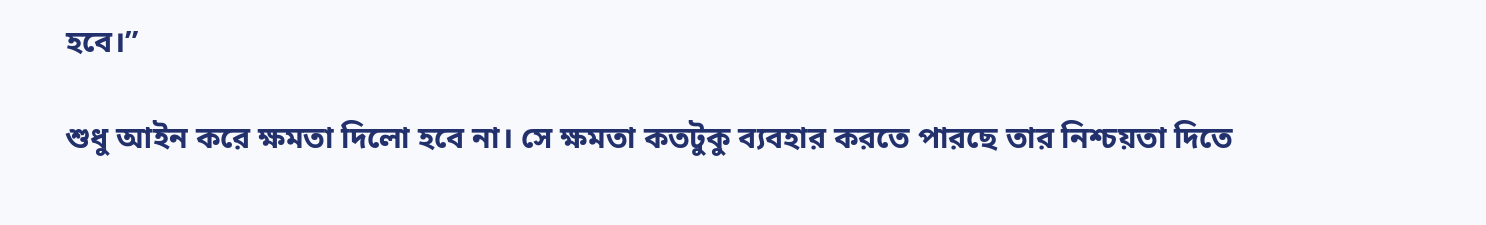হবে।”

শুধু আইন করে ক্ষমতা দিলো হবে না। সে ক্ষমতা কতটুকু ব্যবহার করতে পারছে তার নিশ্চয়তা দিতে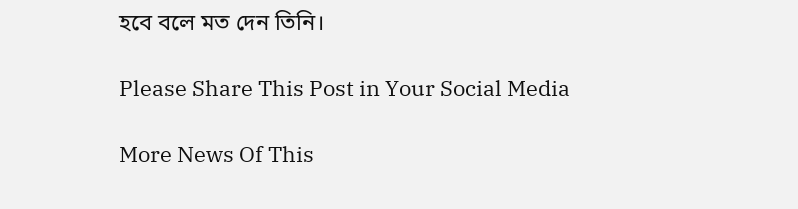হবে বলে মত দেন তিনি।

Please Share This Post in Your Social Media

More News Of This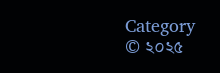Category
© ২০২৫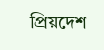প্রিয়দেশ